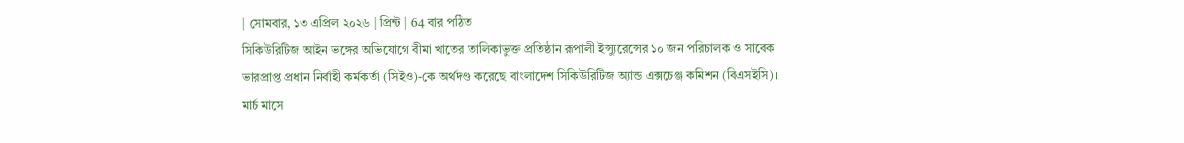| সোমবার, ১৩ এপ্রিল ২০২৬ | প্রিন্ট | 64 বার পঠিত
সিকিউরিটিজ আইন ভঙ্গের অভিযোগে বীমা খাতের তালিকাভুক্ত প্রতিষ্ঠান রূপালী ইন্স্যুরেন্সের ১০ জন পরিচালক ও সাবেক ভারপ্রাপ্ত প্রধান নির্বাহী কর্মকর্তা (সিইও)-কে অর্থদণ্ড করেছে বাংলাদেশ সিকিউরিটিজ অ্যান্ড এক্সচেঞ্জ কমিশন (বিএসইসি)।
মার্চ মাসে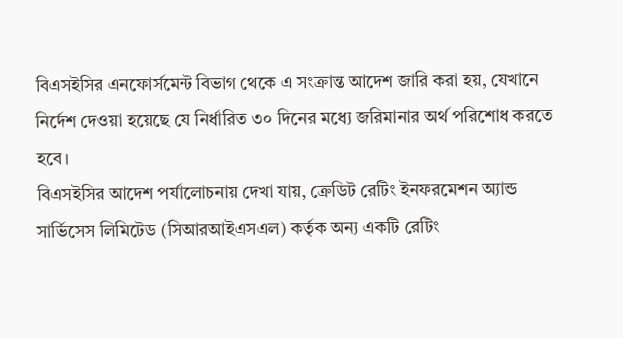বিএসইসির এনফোর্সমেন্ট বিভাগ থেকে এ সংক্রান্ত আদেশ জারি করা হয়, যেখানে নির্দেশ দেওয়া হয়েছে যে নির্ধারিত ৩০ দিনের মধ্যে জরিমানার অর্থ পরিশোধ করতে হবে।
বিএসইসির আদেশ পর্যালোচনায় দেখা যায়, ক্রেডিট রেটিং ইনফরমেশন অ্যান্ড সার্ভিসেস লিমিটেড (সিআরআইএসএল) কর্তৃক অন্য একটি রেটিং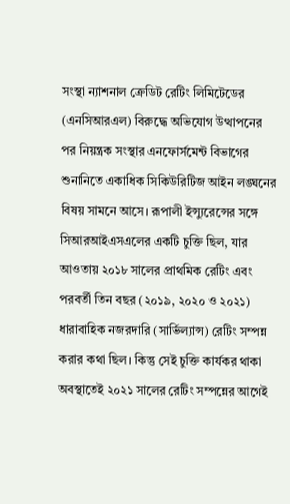সংস্থা ন্যাশনাল ক্রেডিট রেটিং লিমিটেডের (এনসিআরএল) বিরুদ্ধে অভিযোগ উত্থাপনের পর নিয়ন্ত্রক সংস্থার এনফোর্সমেন্ট বিভাগের শুনানিতে একাধিক সিকিউরিটিজ আইন লঙ্ঘনের বিষয় সামনে আসে। রূপালী ইন্স্যুরেন্সের সঙ্গে সিআরআইএসএলের একটি চুক্তি ছিল, যার আওতায় ২০১৮ সালের প্রাথমিক রেটিং এবং পরবর্তী তিন বছর (২০১৯, ২০২০ ও ২০২১) ধারাবাহিক নজরদারি (সার্ভিল্যান্স) রেটিং সম্পন্ন করার কথা ছিল। কিন্তু সেই চুক্তি কার্যকর থাকা অবস্থাতেই ২০২১ সালের রেটিং সম্পন্নের আগেই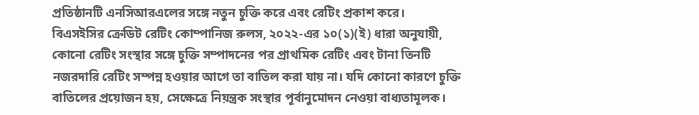প্রতিষ্ঠানটি এনসিআরএলের সঙ্গে নতুন চুক্তি করে এবং রেটিং প্রকাশ করে।
বিএসইসির ক্রেডিট রেটিং কোম্পানিজ রুলস, ২০২২-এর ১০(১)(ই) ধারা অনুযায়ী, কোনো রেটিং সংস্থার সঙ্গে চুক্তি সম্পাদনের পর প্রাথমিক রেটিং এবং টানা তিনটি নজরদারি রেটিং সম্পন্ন হওয়ার আগে তা বাতিল করা যায় না। যদি কোনো কারণে চুক্তি বাতিলের প্রয়োজন হয়, সেক্ষেত্রে নিয়ন্ত্রক সংস্থার পূর্বানুমোদন নেওয়া বাধ্যতামূলক।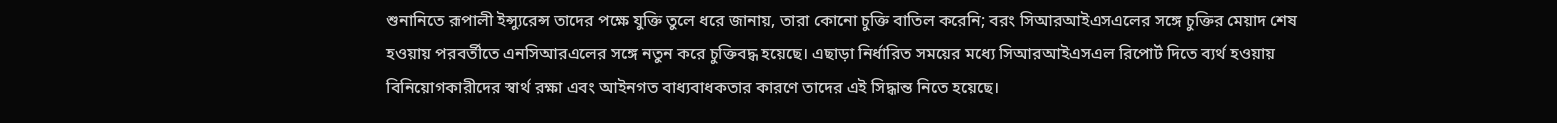শুনানিতে রূপালী ইন্স্যুরেন্স তাদের পক্ষে যুক্তি তুলে ধরে জানায়, তারা কোনো চুক্তি বাতিল করেনি; বরং সিআরআইএসএলের সঙ্গে চুক্তির মেয়াদ শেষ হওয়ায় পরবর্তীতে এনসিআরএলের সঙ্গে নতুন করে চুক্তিবদ্ধ হয়েছে। এছাড়া নির্ধারিত সময়ের মধ্যে সিআরআইএসএল রিপোর্ট দিতে ব্যর্থ হওয়ায় বিনিয়োগকারীদের স্বার্থ রক্ষা এবং আইনগত বাধ্যবাধকতার কারণে তাদের এই সিদ্ধান্ত নিতে হয়েছে।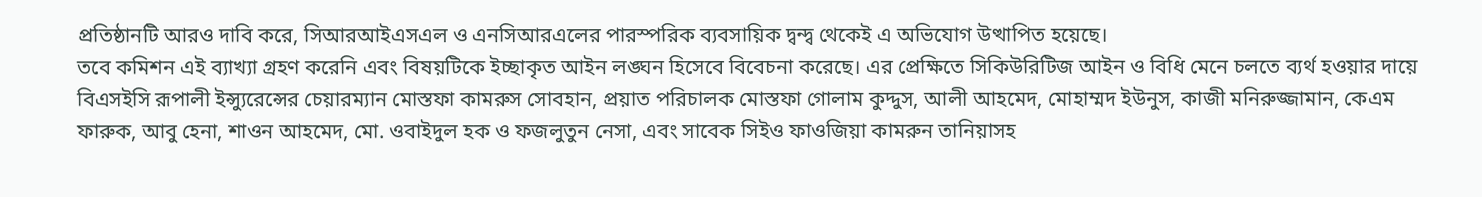প্রতিষ্ঠানটি আরও দাবি করে, সিআরআইএসএল ও এনসিআরএলের পারস্পরিক ব্যবসায়িক দ্বন্দ্ব থেকেই এ অভিযোগ উত্থাপিত হয়েছে।
তবে কমিশন এই ব্যাখ্যা গ্রহণ করেনি এবং বিষয়টিকে ইচ্ছাকৃত আইন লঙ্ঘন হিসেবে বিবেচনা করেছে। এর প্রেক্ষিতে সিকিউরিটিজ আইন ও বিধি মেনে চলতে ব্যর্থ হওয়ার দায়ে বিএসইসি রূপালী ইন্স্যুরেন্সের চেয়ারম্যান মোস্তফা কামরুস সোবহান, প্রয়াত পরিচালক মোস্তফা গোলাম কুদ্দুস, আলী আহমেদ, মোহাম্মদ ইউনুস, কাজী মনিরুজ্জামান, কেএম ফারুক, আবু হেনা, শাওন আহমেদ, মো. ওবাইদুল হক ও ফজলুতুন নেসা, এবং সাবেক সিইও ফাওজিয়া কামরুন তানিয়াসহ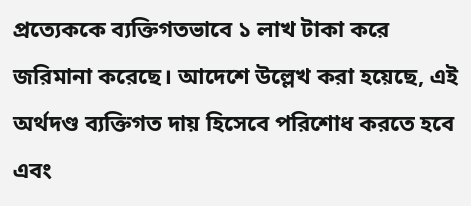প্রত্যেককে ব্যক্তিগতভাবে ১ লাখ টাকা করে জরিমানা করেছে। আদেশে উল্লেখ করা হয়েছে, এই অর্থদণ্ড ব্যক্তিগত দায় হিসেবে পরিশোধ করতে হবে এবং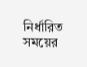নির্ধারিত সময়ের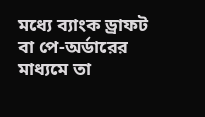মধ্যে ব্যাংক ড্রাফট বা পে-অর্ডারের মাধ্যমে তা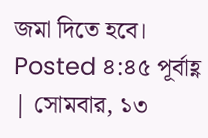জমা দিতে হবে।
Posted ৪:৪৫ পূর্বাহ্ণ | সোমবার, ১৩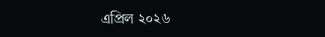এপ্রিল ২০২৬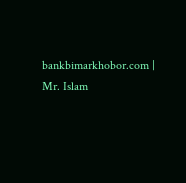bankbimarkhobor.com | Mr. Islam